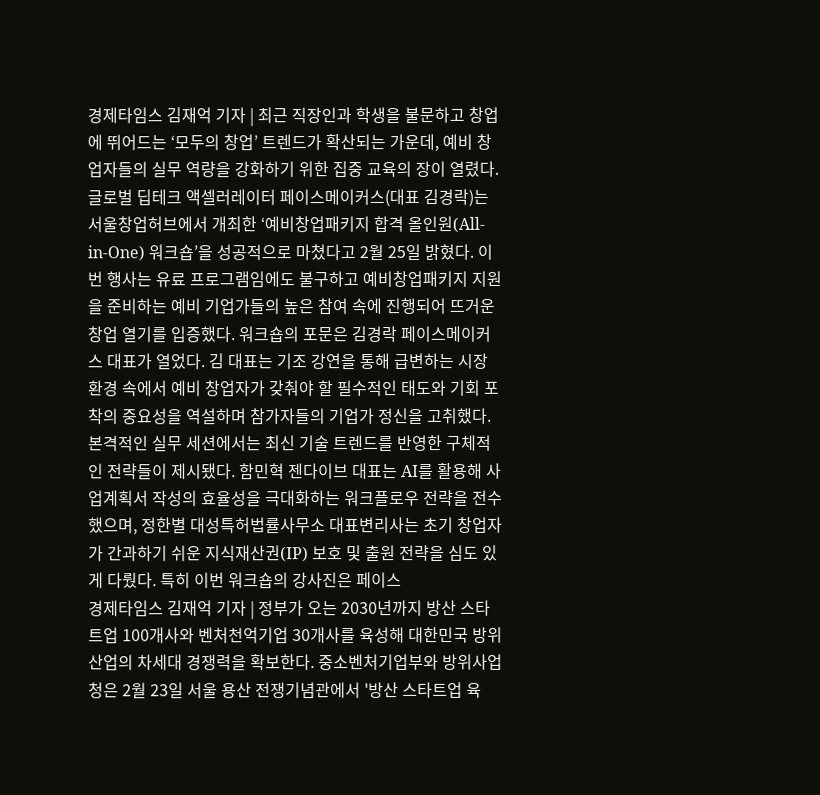경제타임스 김재억 기자 | 최근 직장인과 학생을 불문하고 창업에 뛰어드는 ‘모두의 창업’ 트렌드가 확산되는 가운데, 예비 창업자들의 실무 역량을 강화하기 위한 집중 교육의 장이 열렸다. 글로벌 딥테크 액셀러레이터 페이스메이커스(대표 김경락)는 서울창업허브에서 개최한 ‘예비창업패키지 합격 올인원(All-in-One) 워크숍’을 성공적으로 마쳤다고 2월 25일 밝혔다. 이번 행사는 유료 프로그램임에도 불구하고 예비창업패키지 지원을 준비하는 예비 기업가들의 높은 참여 속에 진행되어 뜨거운 창업 열기를 입증했다. 워크숍의 포문은 김경락 페이스메이커스 대표가 열었다. 김 대표는 기조 강연을 통해 급변하는 시장 환경 속에서 예비 창업자가 갖춰야 할 필수적인 태도와 기회 포착의 중요성을 역설하며 참가자들의 기업가 정신을 고취했다. 본격적인 실무 세션에서는 최신 기술 트렌드를 반영한 구체적인 전략들이 제시됐다. 함민혁 젠다이브 대표는 AI를 활용해 사업계획서 작성의 효율성을 극대화하는 워크플로우 전략을 전수했으며, 정한별 대성특허법률사무소 대표변리사는 초기 창업자가 간과하기 쉬운 지식재산권(IP) 보호 및 출원 전략을 심도 있게 다뤘다. 특히 이번 워크숍의 강사진은 페이스
경제타임스 김재억 기자 | 정부가 오는 2030년까지 방산 스타트업 100개사와 벤처천억기업 30개사를 육성해 대한민국 방위산업의 차세대 경쟁력을 확보한다. 중소벤처기업부와 방위사업청은 2월 23일 서울 용산 전쟁기념관에서 '방산 스타트업 육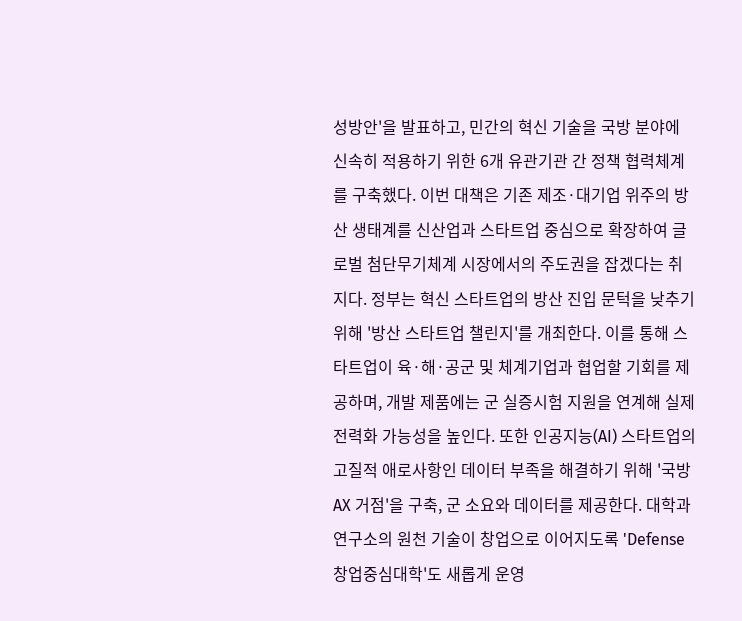성방안'을 발표하고, 민간의 혁신 기술을 국방 분야에 신속히 적용하기 위한 6개 유관기관 간 정책 협력체계를 구축했다. 이번 대책은 기존 제조·대기업 위주의 방산 생태계를 신산업과 스타트업 중심으로 확장하여 글로벌 첨단무기체계 시장에서의 주도권을 잡겠다는 취지다. 정부는 혁신 스타트업의 방산 진입 문턱을 낮추기 위해 '방산 스타트업 챌린지'를 개최한다. 이를 통해 스타트업이 육·해·공군 및 체계기업과 협업할 기회를 제공하며, 개발 제품에는 군 실증시험 지원을 연계해 실제 전력화 가능성을 높인다. 또한 인공지능(AI) 스타트업의 고질적 애로사항인 데이터 부족을 해결하기 위해 '국방 AX 거점'을 구축, 군 소요와 데이터를 제공한다. 대학과 연구소의 원천 기술이 창업으로 이어지도록 'Defense 창업중심대학'도 새롭게 운영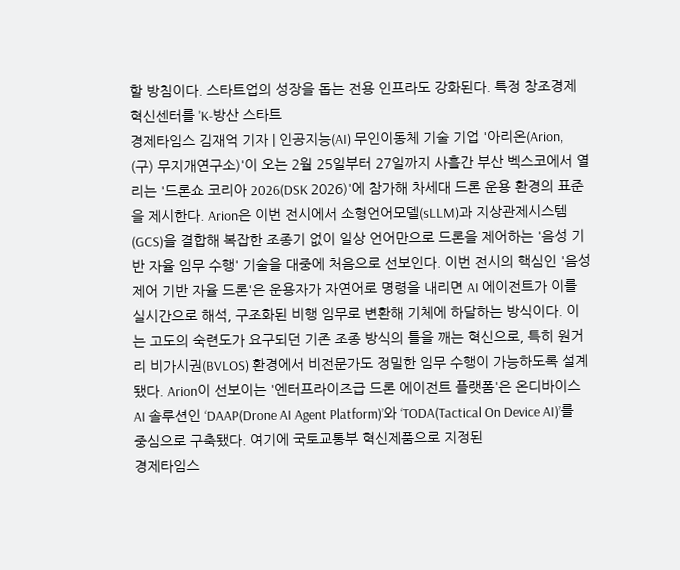할 방침이다. 스타트업의 성장을 돕는 전용 인프라도 강화된다. 특정 창조경제혁신센터를 'K-방산 스타트
경제타임스 김재억 기자 | 인공지능(AI) 무인이동체 기술 기업 '아리온(Arion, (구) 무지개연구소)'이 오는 2월 25일부터 27일까지 사흘간 부산 벡스코에서 열리는 '드론쇼 코리아 2026(DSK 2026)'에 참가해 차세대 드론 운용 환경의 표준을 제시한다. Arion은 이번 전시에서 소형언어모델(sLLM)과 지상관제시스템(GCS)을 결합해 복잡한 조종기 없이 일상 언어만으로 드론을 제어하는 '음성 기반 자율 임무 수행' 기술을 대중에 처음으로 선보인다. 이번 전시의 핵심인 '음성 제어 기반 자율 드론'은 운용자가 자연어로 명령을 내리면 AI 에이전트가 이를 실시간으로 해석, 구조화된 비행 임무로 변환해 기체에 하달하는 방식이다. 이는 고도의 숙련도가 요구되던 기존 조종 방식의 틀을 깨는 혁신으로, 특히 원거리 비가시권(BVLOS) 환경에서 비전문가도 정밀한 임무 수행이 가능하도록 설계됐다. Arion이 선보이는 '엔터프라이즈급 드론 에이전트 플랫폼'은 온디바이스 AI 솔루션인 ‘DAAP(Drone AI Agent Platform)’와 ‘TODA(Tactical On Device AI)’를 중심으로 구축됐다. 여기에 국토교통부 혁신제품으로 지정된
경제타임스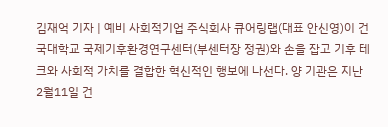김재억 기자 | 예비 사회적기업 주식회사 큐어링랩(대표 안신영)이 건국대학교 국제기후환경연구센터(부센터장 정권)와 손을 잡고 기후 테크와 사회적 가치를 결합한 혁신적인 행보에 나선다. 양 기관은 지난 2월11일 건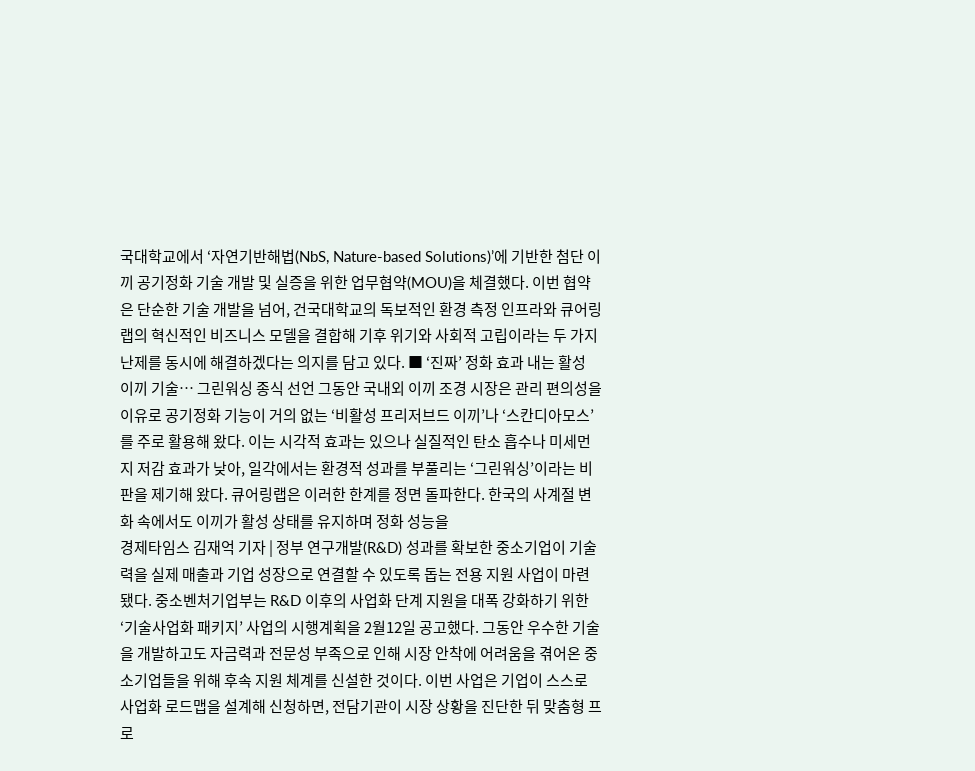국대학교에서 ‘자연기반해법(NbS, Nature-based Solutions)’에 기반한 첨단 이끼 공기정화 기술 개발 및 실증을 위한 업무협약(MOU)을 체결했다. 이번 협약은 단순한 기술 개발을 넘어, 건국대학교의 독보적인 환경 측정 인프라와 큐어링랩의 혁신적인 비즈니스 모델을 결합해 기후 위기와 사회적 고립이라는 두 가지 난제를 동시에 해결하겠다는 의지를 담고 있다. ■ ‘진짜’ 정화 효과 내는 활성 이끼 기술… 그린워싱 종식 선언 그동안 국내외 이끼 조경 시장은 관리 편의성을 이유로 공기정화 기능이 거의 없는 ‘비활성 프리저브드 이끼’나 ‘스칸디아모스’를 주로 활용해 왔다. 이는 시각적 효과는 있으나 실질적인 탄소 흡수나 미세먼지 저감 효과가 낮아, 일각에서는 환경적 성과를 부풀리는 ‘그린워싱’이라는 비판을 제기해 왔다. 큐어링랩은 이러한 한계를 정면 돌파한다. 한국의 사계절 변화 속에서도 이끼가 활성 상태를 유지하며 정화 성능을
경제타임스 김재억 기자 | 정부 연구개발(R&D) 성과를 확보한 중소기업이 기술력을 실제 매출과 기업 성장으로 연결할 수 있도록 돕는 전용 지원 사업이 마련됐다. 중소벤처기업부는 R&D 이후의 사업화 단계 지원을 대폭 강화하기 위한 ‘기술사업화 패키지’ 사업의 시행계획을 2월12일 공고했다. 그동안 우수한 기술을 개발하고도 자금력과 전문성 부족으로 인해 시장 안착에 어려움을 겪어온 중소기업들을 위해 후속 지원 체계를 신설한 것이다. 이번 사업은 기업이 스스로 사업화 로드맵을 설계해 신청하면, 전담기관이 시장 상황을 진단한 뒤 맞춤형 프로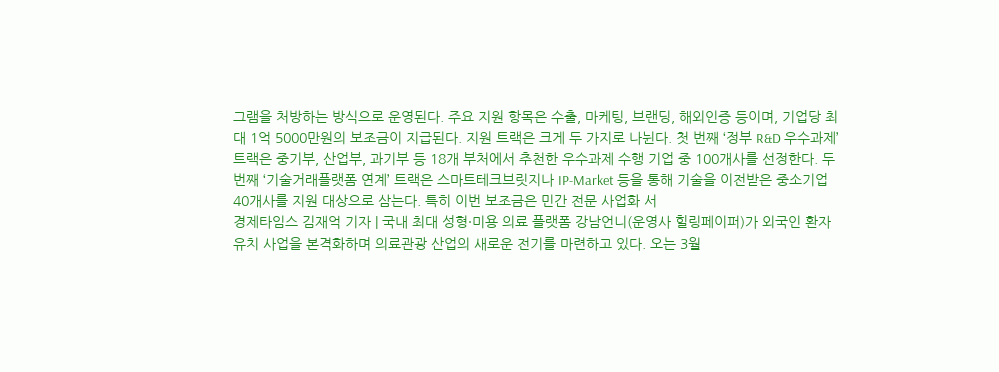그램을 처방하는 방식으로 운영된다. 주요 지원 항목은 수출, 마케팅, 브랜딩, 해외인증 등이며, 기업당 최대 1억 5000만원의 보조금이 지급된다. 지원 트랙은 크게 두 가지로 나뉜다. 첫 번째 ‘정부 R&D 우수과제’ 트랙은 중기부, 산업부, 과기부 등 18개 부처에서 추천한 우수과제 수행 기업 중 100개사를 선정한다. 두 번째 ‘기술거래플랫폼 연계’ 트랙은 스마트테크브릿지나 IP-Market 등을 통해 기술을 이전받은 중소기업 40개사를 지원 대상으로 삼는다. 특히 이번 보조금은 민간 전문 사업화 서
경제타임스 김재억 기자 | 국내 최대 성형·미용 의료 플랫폼 강남언니(운영사 힐링페이퍼)가 외국인 환자 유치 사업을 본격화하며 의료관광 산업의 새로운 전기를 마련하고 있다. 오는 3월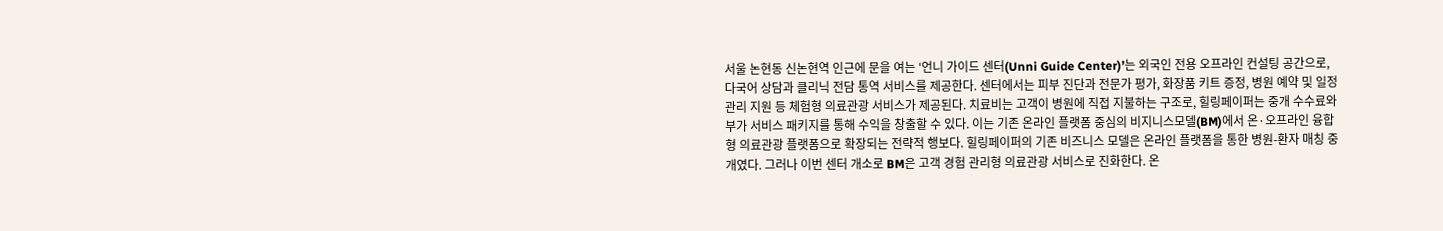서울 논현동 신논현역 인근에 문을 여는 ‘언니 가이드 센터(Unni Guide Center)’는 외국인 전용 오프라인 컨설팅 공간으로, 다국어 상담과 클리닉 전담 통역 서비스를 제공한다. 센터에서는 피부 진단과 전문가 평가, 화장품 키트 증정, 병원 예약 및 일정 관리 지원 등 체험형 의료관광 서비스가 제공된다. 치료비는 고객이 병원에 직접 지불하는 구조로, 힐링페이퍼는 중개 수수료와 부가 서비스 패키지를 통해 수익을 창출할 수 있다. 이는 기존 온라인 플랫폼 중심의 비지니스모델(BM)에서 온·오프라인 융합형 의료관광 플랫폼으로 확장되는 전략적 행보다. 힐링페이퍼의 기존 비즈니스 모델은 온라인 플랫폼을 통한 병원-환자 매칭 중개였다. 그러나 이번 센터 개소로 BM은 고객 경험 관리형 의료관광 서비스로 진화한다. 온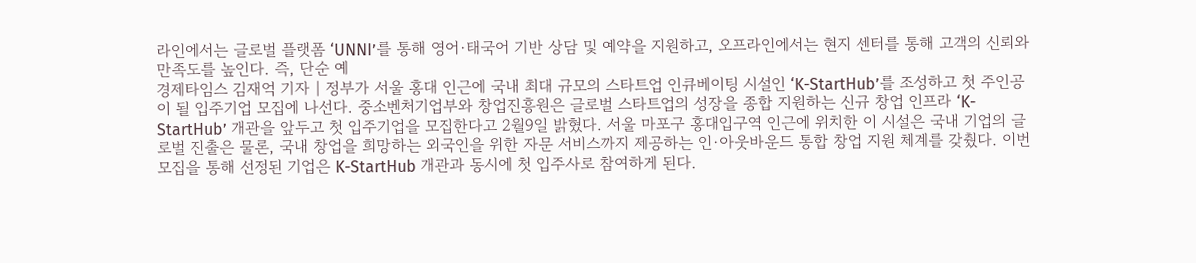라인에서는 글로벌 플랫폼 ‘UNNI’를 통해 영어·태국어 기반 상담 및 예약을 지원하고, 오프라인에서는 현지 센터를 통해 고객의 신뢰와 만족도를 높인다. 즉, 단순 예
경제타임스 김재억 기자 | 정부가 서울 홍대 인근에 국내 최대 규모의 스타트업 인큐베이팅 시설인 ‘K-StartHub’를 조성하고 첫 주인공이 될 입주기업 모집에 나선다. 중소벤처기업부와 창업진흥원은 글로벌 스타트업의 성장을 종합 지원하는 신규 창업 인프라 ‘K-StartHub’ 개관을 앞두고 첫 입주기업을 모집한다고 2월9일 밝혔다. 서울 마포구 홍대입구역 인근에 위치한 이 시설은 국내 기업의 글로벌 진출은 물론, 국내 창업을 희망하는 외국인을 위한 자문 서비스까지 제공하는 인·아웃바운드 통합 창업 지원 체계를 갖췄다. 이번 모집을 통해 선정된 기업은 K-StartHub 개관과 동시에 첫 입주사로 참여하게 된다.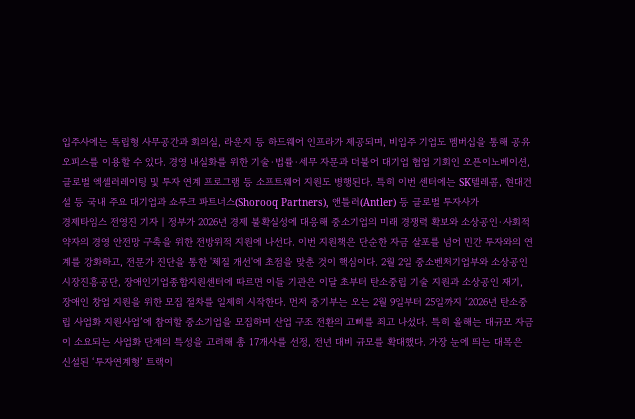입주사에는 독립형 사무공간과 회의실, 라운지 등 하드웨어 인프라가 제공되며, 비입주 기업도 멤버십을 통해 공유오피스를 이용할 수 있다. 경영 내실화를 위한 기술·법률·세무 자문과 더불어 대기업 협업 기회인 오픈이노베이션, 글로벌 엑셀러레이팅 및 투자 연계 프로그램 등 소프트웨어 지원도 병행된다. 특히 이번 센터에는 SK텔레콤, 현대건설 등 국내 주요 대기업과 쇼루크 파트너스(Shorooq Partners), 앤틀러(Antler) 등 글로벌 투자사가
경제타임스 전영진 기자 | 정부가 2026년 경제 불확실성에 대응해 중소기업의 미래 경쟁력 확보와 소상공인·사회적 약자의 경영 안전망 구축을 위한 전방위적 지원에 나선다. 이번 지원책은 단순한 자금 살포를 넘어 민간 투자와의 연계를 강화하고, 전문가 진단을 통한 '체질 개선'에 초점을 맞춘 것이 핵심이다. 2월 2일 중소벤처기업부와 소상공인시장진흥공단, 장애인기업종합지원센터에 따르면 이들 기관은 이달 초부터 탄소중립 기술 지원과 소상공인 재기, 장애인 창업 지원을 위한 모집 절차를 일제히 시작한다. 먼저 중기부는 오는 2월 9일부터 25일까지 ‘2026년 탄소중립 사업화 지원사업’에 참여할 중소기업을 모집하며 산업 구조 전환의 고삐를 죄고 나섰다. 특히 올해는 대규모 자금이 소요되는 사업화 단계의 특성을 고려해 총 17개사를 선정, 전년 대비 규모를 확대했다. 가장 눈에 띄는 대목은 신설된 ‘투자연계형’ 트랙이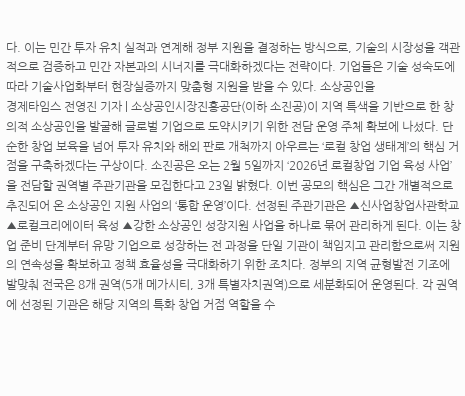다. 이는 민간 투자 유치 실적과 연계해 정부 지원을 결정하는 방식으로, 기술의 시장성을 객관적으로 검증하고 민간 자본과의 시너지를 극대화하겠다는 전략이다. 기업들은 기술 성숙도에 따라 기술사업화부터 현장실증까지 맞춤형 지원을 받을 수 있다. 소상공인을
경제타임스 전영진 기자 | 소상공인시장진흥공단(이하 소진공)이 지역 특색을 기반으로 한 창의적 소상공인을 발굴해 글로벌 기업으로 도약시키기 위한 전담 운영 주체 확보에 나섰다. 단순한 창업 보육을 넘어 투자 유치와 해외 판로 개척까지 아우르는 ‘로컬 창업 생태계’의 핵심 거점을 구축하겠다는 구상이다. 소진공은 오는 2월 5일까지 ‘2026년 로컬창업 기업 육성 사업’을 전담할 권역별 주관기관을 모집한다고 23일 밝혔다. 이번 공모의 핵심은 그간 개별적으로 추진되어 온 소상공인 지원 사업의 ‘통합 운영’이다. 선정된 주관기관은 ▲신사업창업사관학교 ▲로컬크리에이터 육성 ▲강한 소상공인 성장지원 사업을 하나로 묶어 관리하게 된다. 이는 창업 준비 단계부터 유망 기업으로 성장하는 전 과정을 단일 기관이 책임지고 관리함으로써 지원의 연속성을 확보하고 정책 효율성을 극대화하기 위한 조치다. 정부의 지역 균형발전 기조에 발맞춰 전국은 8개 권역(5개 메가시티, 3개 특별자치권역)으로 세분화되어 운영된다. 각 권역에 선정된 기관은 해당 지역의 특화 창업 거점 역할을 수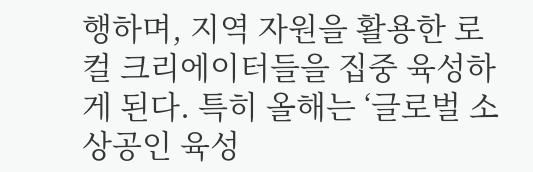행하며, 지역 자원을 활용한 로컬 크리에이터들을 집중 육성하게 된다. 특히 올해는 ‘글로벌 소상공인 육성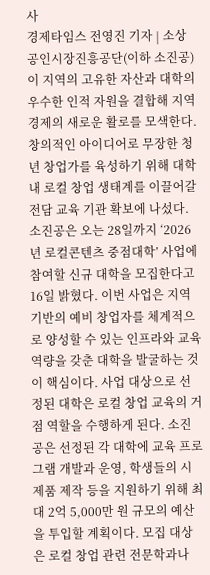사
경제타임스 전영진 기자 | 소상공인시장진흥공단(이하 소진공)이 지역의 고유한 자산과 대학의 우수한 인적 자원을 결합해 지역 경제의 새로운 활로를 모색한다. 창의적인 아이디어로 무장한 청년 창업가를 육성하기 위해 대학 내 로컬 창업 생태계를 이끌어갈 전담 교육 기관 확보에 나섰다. 소진공은 오는 28일까지 ‘2026년 로컬콘텐츠 중점대학’ 사업에 참여할 신규 대학을 모집한다고 16일 밝혔다. 이번 사업은 지역 기반의 예비 창업자를 체계적으로 양성할 수 있는 인프라와 교육 역량을 갖춘 대학을 발굴하는 것이 핵심이다. 사업 대상으로 선정된 대학은 로컬 창업 교육의 거점 역할을 수행하게 된다. 소진공은 선정된 각 대학에 교육 프로그램 개발과 운영, 학생들의 시제품 제작 등을 지원하기 위해 최대 2억 5,000만 원 규모의 예산을 투입할 계획이다. 모집 대상은 로컬 창업 관련 전문학과나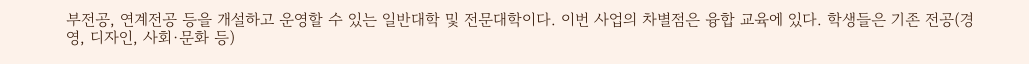부전공, 연계전공 등을 개설하고 운영할 수 있는 일반대학 및 전문대학이다. 이번 사업의 차별점은 융합 교육에 있다. 학생들은 기존 전공(경영, 디자인, 사회·문화 등)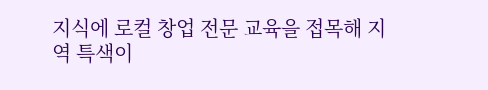지식에 로컬 창업 전문 교육을 접목해 지역 특색이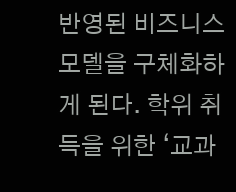반영된 비즈니스 모델을 구체화하게 된다. 학위 취득을 위한 ‘교과